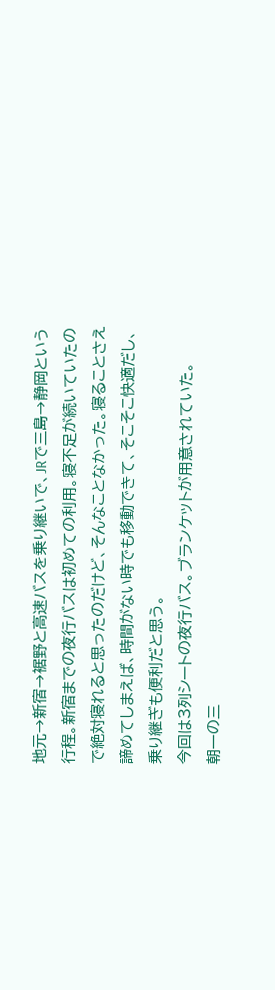地元→新宿→裾野と高速バスを乗り継いで、JRで三島→静岡という行程。新宿までの夜行バスは初めての利用。寝不足が続いていたので絶対寝れると思ったのだけど、そんなことなかった。寝ることさえ諦めてしまえば、時間がない時でも移動できて、そこそこ快適だし、乗り継ぎも便利だと思う。
今回は3列シートの夜行バス。ブランケットが用意されていた。
朝一の三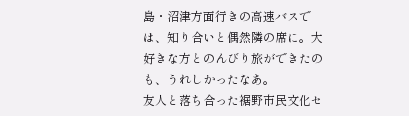島・沼津方面行きの高速バスでは、知り合いと偶然隣の席に。大好きな方とのんびり旅ができたのも、うれしかったなあ。
友人と落ち合った裾野市民文化セ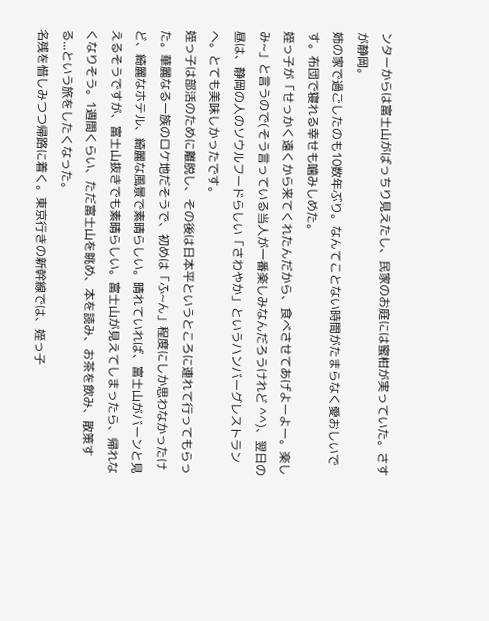ンターからは富士山がばっちり見えたし、民家のお庭には蜜柑が実っていた。さすが静岡。
姉の家で過ごしたのも10数年ぶり。なんてことない時間がたまらなく愛おしいです。布団で寝れる幸せも噛みしめた。
姪っ子が「せっかく遠くから来てくれたんだから、食べさせてあげよーよー。楽しみ~」と言うので(そう言っている当人が一番楽しみなんだろうけれど ^^)、翌日の昼は、静岡の人のソウルフードらしい「さわやか」というハンバーグレストランへ。とても美味しかったです。
姪っ子は部活のために離脱し、その後は日本平というところに連れて行ってもらった。華麗なる一族のロケ地だそうで、初めは「ふ~ん」程度にしか思わなかったけど、綺麗なホテル、綺麗な風景で素晴らしい。晴れていれば、富士山がバーンと見えるそうですが、富士山抜きでも素晴らしい。富士山が見えてしまったら、帰れなくなりそう。1週間くらい、ただ富士山を眺め、本を読み、お茶を飲み、散策する...という旅をしたくなった。
名残を惜しみつつ帰路に着く。東京行きの新幹線では、姪っ子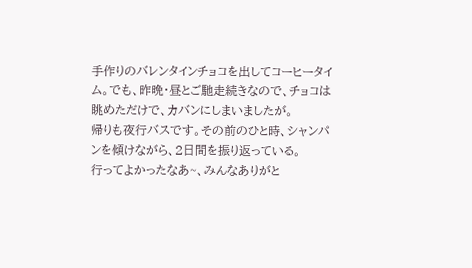手作りのバレンタインチョコを出してコーヒータイム。でも、昨晩・昼とご馳走続きなので、チョコは眺めただけで、カバンにしまいましたが。
帰りも夜行バスです。その前のひと時、シャンパンを傾けながら、2日間を振り返っている。
行ってよかったなあ~、みんなありがと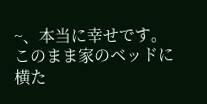~、本当に幸せです。
このまま家のベッドに横た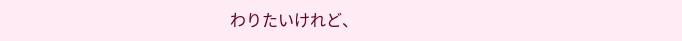わりたいけれど、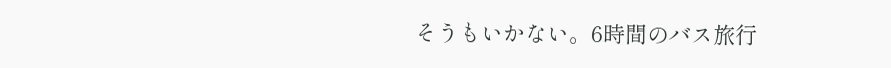そうもいかない。6時間のバス旅行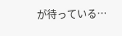が待っている…